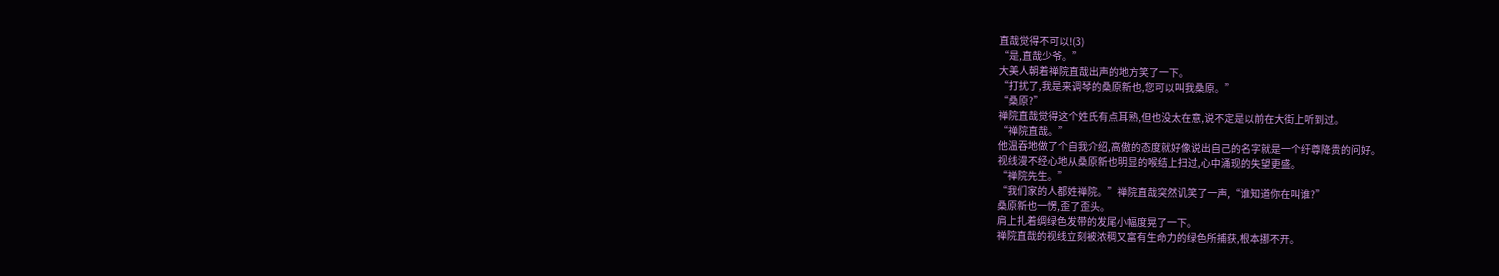直哉觉得不可以!(3)
“是,直哉少爷。”
大美人朝着禅院直哉出声的地方笑了一下。
“打扰了,我是来调琴的桑原新也,您可以叫我桑原。”
“桑原?”
禅院直哉觉得这个姓氏有点耳熟,但也没太在意,说不定是以前在大街上听到过。
“禅院直哉。”
他温吞地做了个自我介绍,高傲的态度就好像说出自己的名字就是一个纡尊降贵的问好。
视线漫不经心地从桑原新也明显的喉结上扫过,心中涌现的失望更盛。
“禅院先生。”
“我们家的人都姓禅院。”禅院直哉突然讥笑了一声,“谁知道你在叫谁?”
桑原新也一愣,歪了歪头。
肩上扎着绸绿色发带的发尾小幅度晃了一下。
禅院直哉的视线立刻被浓稠又富有生命力的绿色所捕获,根本挪不开。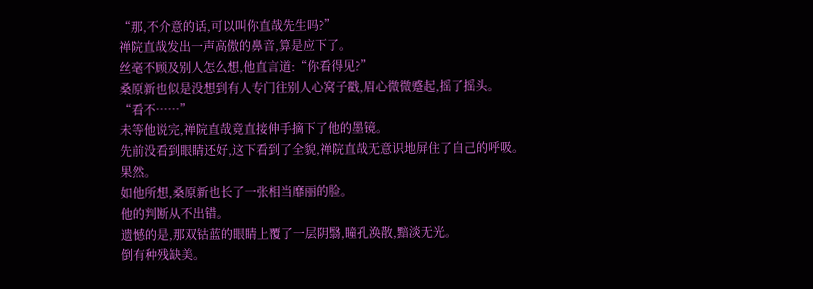“那,不介意的话,可以叫你直哉先生吗?”
禅院直哉发出一声高傲的鼻音,算是应下了。
丝毫不顾及别人怎么想,他直言道:“你看得见?”
桑原新也似是没想到有人专门往别人心窝子戳,眉心微微蹙起,摇了摇头。
“看不……”
未等他说完,禅院直哉竟直接伸手摘下了他的墨镜。
先前没看到眼睛还好,这下看到了全貌,禅院直哉无意识地屏住了自己的呼吸。
果然。
如他所想,桑原新也长了一张相当靡丽的脸。
他的判断从不出错。
遗憾的是,那双钴蓝的眼睛上覆了一层阴翳,瞳孔涣散,黯淡无光。
倒有种残缺美。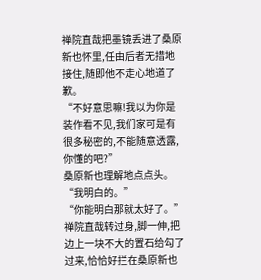禅院直哉把墨镜丢进了桑原新也怀里,任由后者无措地接住,随即他不走心地道了歉。
“不好意思嘛!我以为你是装作看不见,我们家可是有很多秘密的,不能随意透露,你懂的吧?”
桑原新也理解地点点头。
“我明白的。”
“你能明白那就太好了。”
禅院直哉转过身,脚一伸,把边上一块不大的置石给勾了过来,恰恰好拦在桑原新也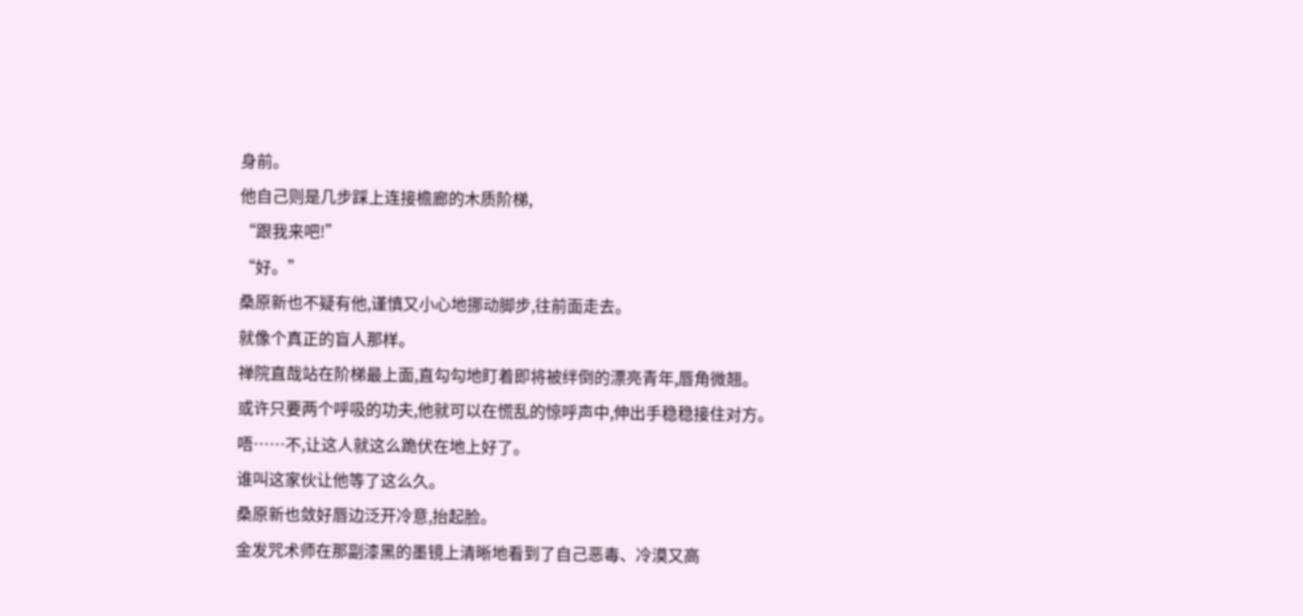身前。
他自己则是几步踩上连接檐廊的木质阶梯,
“跟我来吧!”
“好。”
桑原新也不疑有他,谨慎又小心地挪动脚步,往前面走去。
就像个真正的盲人那样。
禅院直哉站在阶梯最上面,直勾勾地盯着即将被绊倒的漂亮青年,唇角微翘。
或许只要两个呼吸的功夫,他就可以在慌乱的惊呼声中,伸出手稳稳接住对方。
唔……不,让这人就这么跪伏在地上好了。
谁叫这家伙让他等了这么久。
桑原新也敛好唇边泛开冷意,抬起脸。
金发咒术师在那副漆黑的墨镜上清晰地看到了自己恶毒、冷漠又高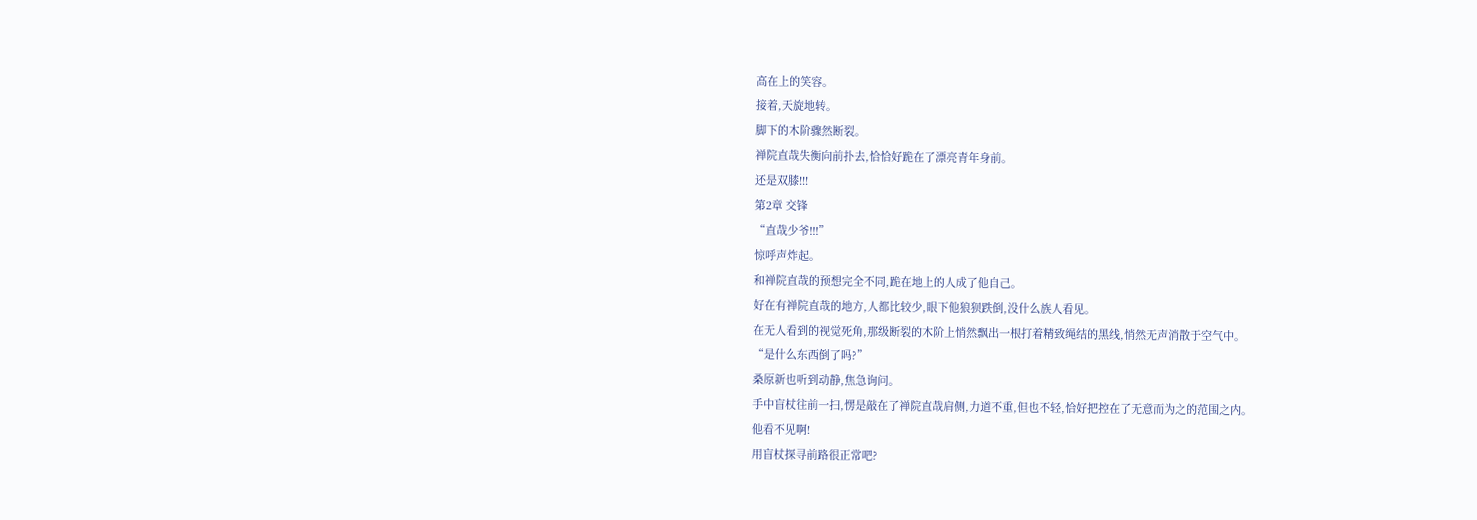高在上的笑容。
接着,天旋地转。
脚下的木阶骤然断裂。
禅院直哉失衡向前扑去,恰恰好跪在了漂亮青年身前。
还是双膝!!!
第2章 交锋
“直哉少爷!!!”
惊呼声炸起。
和禅院直哉的预想完全不同,跪在地上的人成了他自己。
好在有禅院直哉的地方,人都比较少,眼下他狼狈跌倒,没什么族人看见。
在无人看到的视觉死角,那级断裂的木阶上悄然飘出一根打着精致绳结的黑线,悄然无声消散于空气中。
“是什么东西倒了吗?”
桑原新也听到动静,焦急询问。
手中盲杖往前一扫,愣是敲在了禅院直哉肩侧,力道不重,但也不轻,恰好把控在了无意而为之的范围之内。
他看不见啊!
用盲杖探寻前路很正常吧?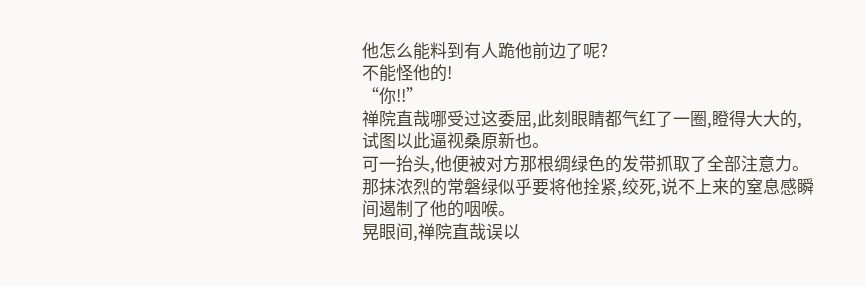他怎么能料到有人跪他前边了呢?
不能怪他的!
“你!!”
禅院直哉哪受过这委屈,此刻眼睛都气红了一圈,瞪得大大的,试图以此逼视桑原新也。
可一抬头,他便被对方那根绸绿色的发带抓取了全部注意力。
那抹浓烈的常磐绿似乎要将他拴紧,绞死,说不上来的窒息感瞬间遏制了他的咽喉。
晃眼间,禅院直哉误以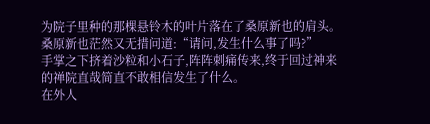为院子里种的那棵悬铃木的叶片落在了桑原新也的肩头。
桑原新也茫然又无措问道:“请问,发生什么事了吗?”
手掌之下挤着沙粒和小石子,阵阵刺痛传来,终于回过神来的禅院直哉简直不敢相信发生了什么。
在外人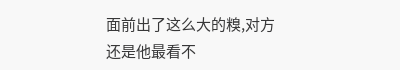面前出了这么大的糗,对方还是他最看不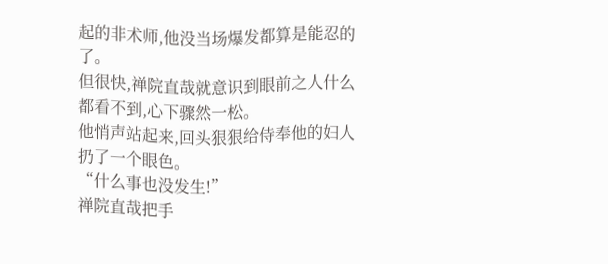起的非术师,他没当场爆发都算是能忍的了。
但很快,禅院直哉就意识到眼前之人什么都看不到,心下骤然一松。
他悄声站起来,回头狠狠给侍奉他的妇人扔了一个眼色。
“什么事也没发生!”
禅院直哉把手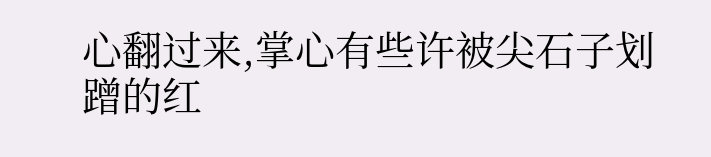心翻过来,掌心有些许被尖石子划蹭的红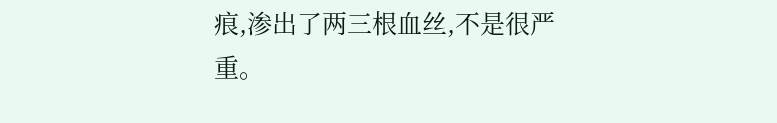痕,渗出了两三根血丝,不是很严重。